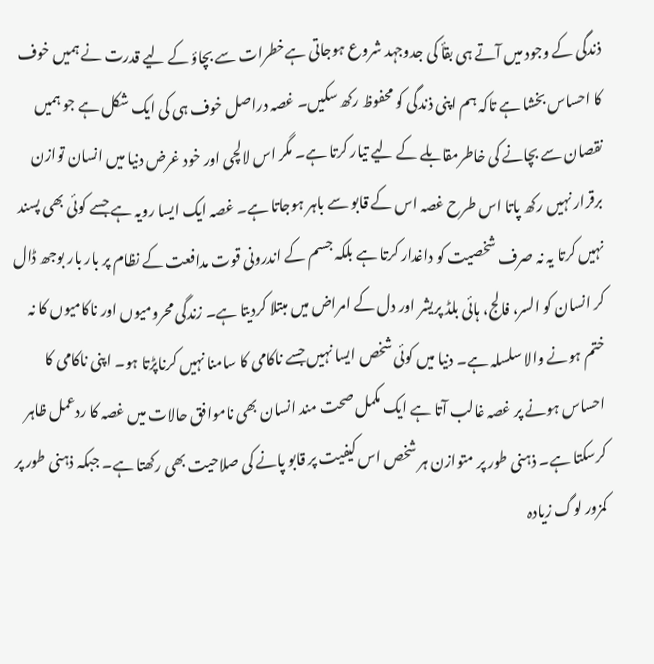ذندگی کے وجود میں آتے ہی بقأ کی جدوجہد شروع ہوجاتی ہےخطرات سے بچاؤ کے لیے قدرت نے ہمیں خوف کا احساس بخشا ہے تاکہ ہم اپنی ذندگی کو محفوظ رکھ سکیں۔ غصہ دراصل خوف ہی کی ایک شکل ہے جو ہمیں نقصان سے بچانے کی خاطرمقابلے کے لیے تیار کرتا ہے۔ مگر اس لالچی اور خود غرض دنیا میں انسان توازن برقرار نہیں رکھ پاتا اس طرح غصہ اس کے قابو سے باہر ہوجاتا ہے۔ غصہ ایک ایسا رویہ ہے جسے کوئی بھی پسند نہیں کرتا یہ نہ صرف شخصیت کو داغدار کرتا ہے بلکہ جسم کے اندرونی قوت مدافعت کے نظام پر بار بار بوجھ ڈال کر انسان کو السر، فالج، ہائی بلڈ پریشر اور دل کے امراض میں مبتلا کردیتا ہے۔ زندگی محرومیوں اور ناکامیوں کا نہ ختم ہونے والا سلسلہ ہے۔ دنیا میں کوئی شخص ایسا نہیں جسے ناکامی کا سامنا نہیں کرناپڑتا ہو۔ اپنی ناکامی کا احساس ہونے پر غصہ غالب آتا ہے ایک مکمل صحت مند انسان بھی ناموافق حالات میں غصہ کا ردعمل ظاہر کرسکتا ہے۔ ذہنی طور پر متوازن ہر شخص اس کیفیت پر قابو پانے کی صلاحیت بھی رکھتا ہے۔ جبکہ ذہنی طور پر کمزور لوگ زیادہ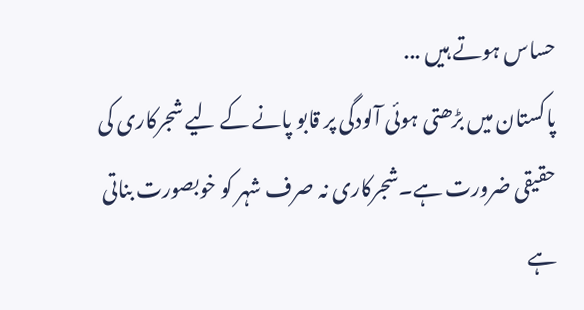حساس ہوتے ہیں ...
پاکستان میں بڑھتی ہوئی آلودگی پر قابو پانے کے لیے شجرکاری کی حقیقی ضرورت ہے۔شجرکاری نہ صرف شہر کو خوبصورت بناتی ہے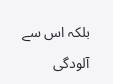بلکہ اس سے آلودگی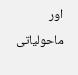اور ماحولیاتی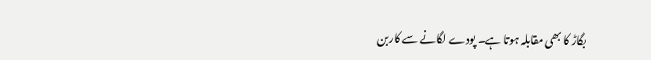بگاڑ کا بھی مقابلہ ہوتا ہے۔ پودے لگانے سے کاربن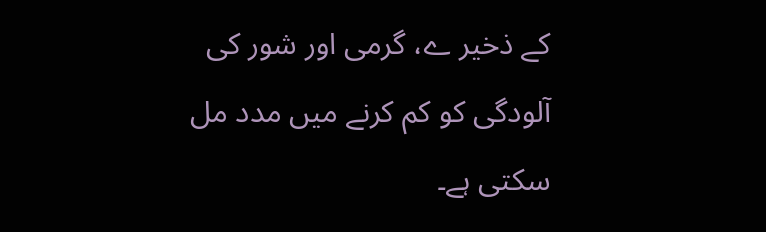کے ذخیر ے، گرمی اور شور کی آلودگی کو کم کرنے میں مدد مل سکتی ہے۔